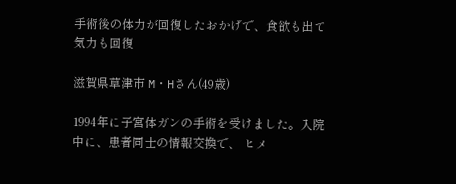手術後の体力が回復したおかげで、食欲も出て気力も回復

滋賀県草津市 M・Hさん(49歳)

1994年に子宮体ガンの手術を受けました。入院中に、患者同士の情報交換で、 ヒメ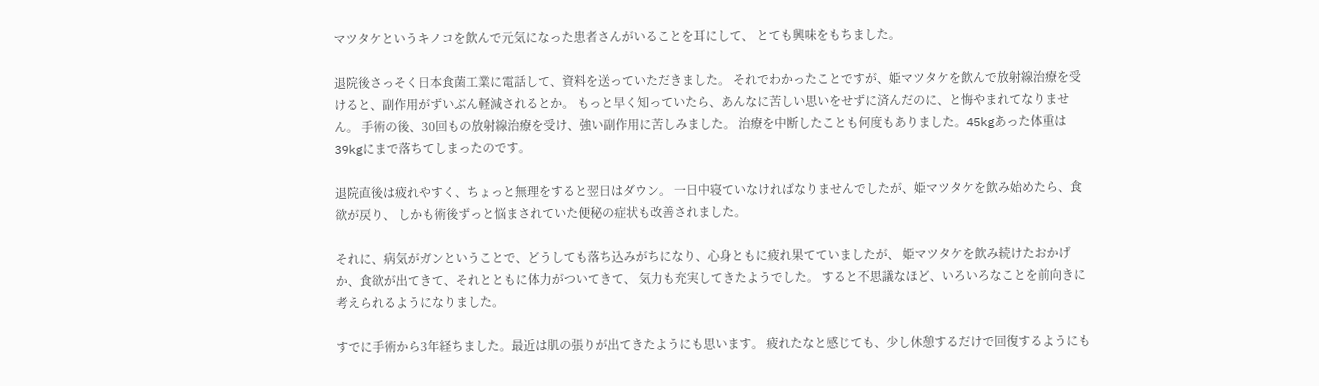マツタケというキノコを飲んで元気になった患者さんがいることを耳にして、 とても興味をもちました。

退院後さっそく日本食菌工業に電話して、資料を送っていただきました。 それでわかったことですが、姫マツタケを飲んで放射線治療を受けると、副作用がずいぶん軽減されるとか。 もっと早く知っていたら、あんなに苦しい思いをせずに済んだのに、と悔やまれてなりません。 手術の後、30回もの放射線治療を受け、強い副作用に苦しみました。 治療を中断したことも何度もありました。45kgあった体重は39kgにまで落ちてしまったのです。

退院直後は疲れやすく、ちょっと無理をすると翌日はダウン。 一日中寝ていなければなりませんでしたが、姫マツタケを飲み始めたら、食欲が戻り、 しかも術後ずっと悩まされていた便秘の症状も改善されました。

それに、病気がガンということで、どうしても落ち込みがちになり、心身ともに疲れ果てていましたが、 姫マツタケを飲み続けたおかげか、食欲が出てきて、それとともに体力がついてきて、 気力も充実してきたようでした。 すると不思議なほど、いろいろなことを前向きに考えられるようになりました。

すでに手術から3年経ちました。最近は肌の張りが出てきたようにも思います。 疲れたなと感じても、少し休憩するだけで回復するようにも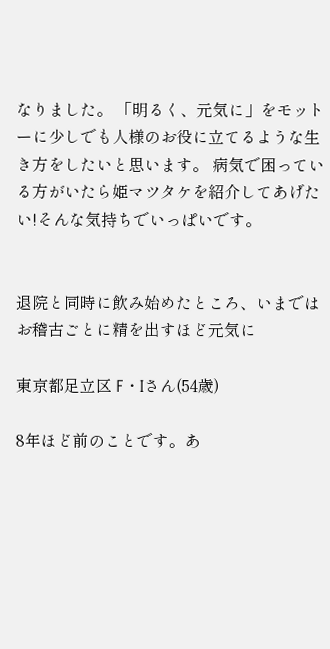なりました。 「明るく、元気に」をモットーに少しでも人様のお役に立てるような生き方をしたいと思います。 病気で困っている方がいたら姫マツタケを紹介してあげたい!そんな気持ちでいっぱいです。


退院と同時に飲み始めたところ、いまではお稽古ごとに精を出すほど元気に

東京都足立区 F・Iさん(54歳)

8年ほど前のことです。あ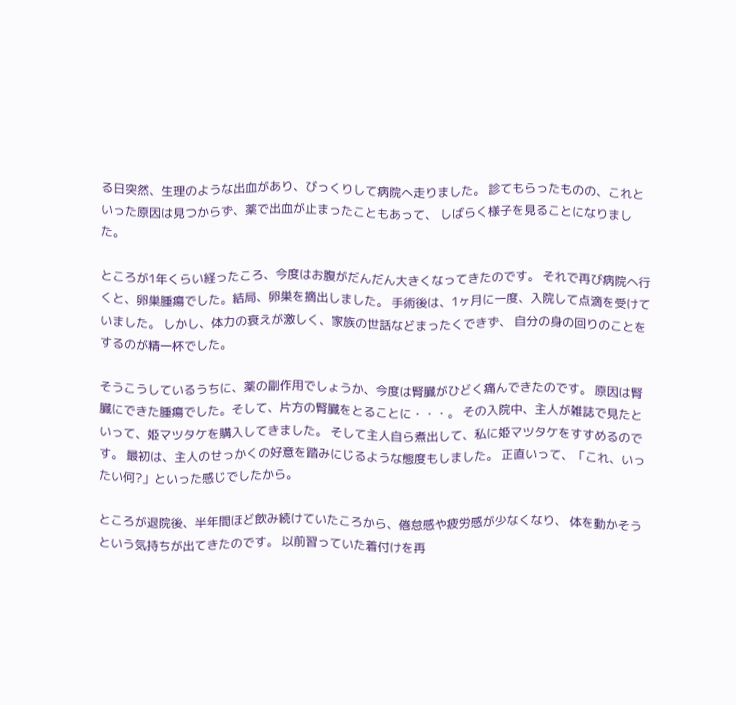る日突然、生理のような出血があり、びっくりして病院へ走りました。 診てもらったものの、これといった原因は見つからず、薬で出血が止まったこともあって、 しばらく様子を見ることになりました。

ところが1年くらい経ったころ、今度はお腹がだんだん大きくなってきたのです。 それで再び病院へ行くと、卵巣腫瘍でした。結局、卵巣を摘出しました。 手術後は、1ヶ月に一度、入院して点滴を受けていました。 しかし、体力の衰えが激しく、家族の世話などまったくできず、 自分の身の回りのことをするのが精一杯でした。

そうこうしているうちに、薬の副作用でしょうか、今度は腎臓がひどく痛んできたのです。 原因は腎臓にできた腫瘍でした。そして、片方の腎臓をとることに・・・。 その入院中、主人が雑誌で見たといって、姫マツタケを購入してきました。 そして主人自ら煮出して、私に姫マツタケをすすめるのです。 最初は、主人のせっかくの好意を踏みにじるような態度もしました。 正直いって、「これ、いったい何?」といった感じでしたから。

ところが退院後、半年間ほど飲み続けていたころから、倦怠感や疲労感が少なくなり、 体を動かそうという気持ちが出てきたのです。 以前習っていた着付けを再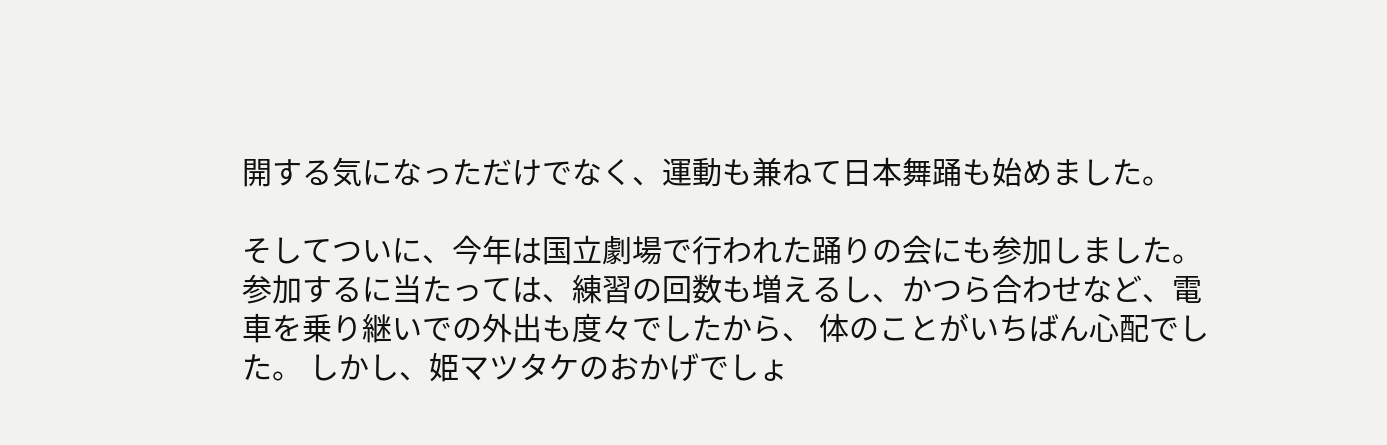開する気になっただけでなく、運動も兼ねて日本舞踊も始めました。

そしてついに、今年は国立劇場で行われた踊りの会にも参加しました。 参加するに当たっては、練習の回数も増えるし、かつら合わせなど、電車を乗り継いでの外出も度々でしたから、 体のことがいちばん心配でした。 しかし、姫マツタケのおかげでしょ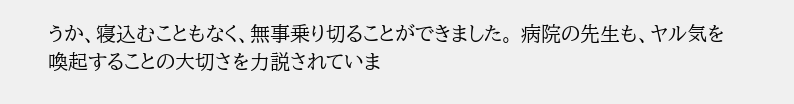うか、寝込むこともなく、無事乗り切ることができました。 病院の先生も、ヤル気を喚起することの大切さを力説されていま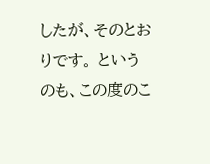したが、そのとおりです。 というのも、この度のこ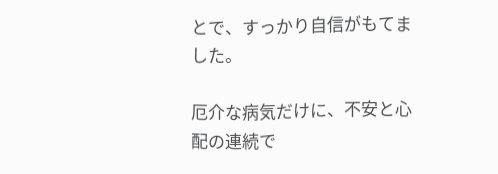とで、すっかり自信がもてました。

厄介な病気だけに、不安と心配の連続で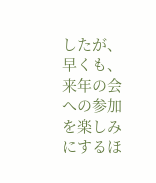したが、早くも、来年の会への参加を楽しみにするほ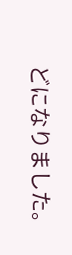どになりました。